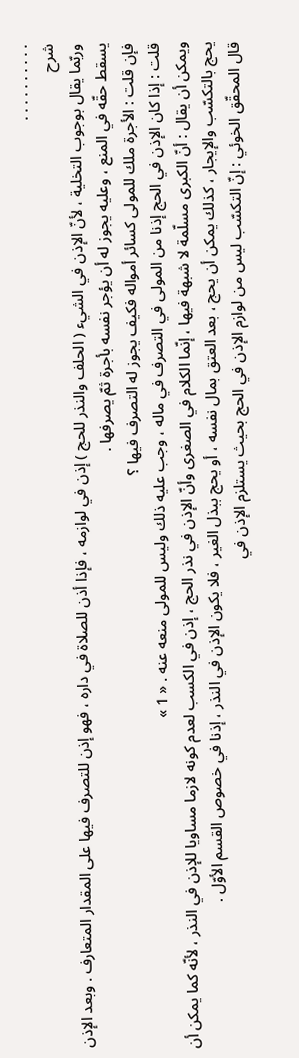. . . . . . . . . .
شرح
وربّما يقال بوجوب التخلية ، لأنّ الإذن في الشيء ( الحلف والنذر للحج ) إذن في لوازمه ، فإذا أذن للصلاة في داره ، فهو إذن للتصرف فيها على المقدار المتعارف . وبعد الإذن يسقط حقّه في المنع ، وعليه يجوز له أن يؤجر نفسه بأجرة ثمّ يصرفها .
فإن قلت : الأجرة ملك للمولى كسائر أمواله فكيف يجوز له التصرف فيها ؟
قلت : إذا كان الإذن في الحج إذنا من المولى في التصرف في ماله ، وجب عليه ذلك وليس للمولى منعه عنه . « 1 »
ويمكن أن يقال : أنّ الكبرى مسلّمة لا شبهة فيها ، إنّما الكلام في الصغرى وأنّ الإذن في نذر الحج ، إذن في الكسب لعدم كونه لازما مساويا للإذن في النذر ، لأنّه كما يمكن أن يحج بالتكسّب والإيجار ، كذلك يمكن أن يحج ، بعد العتق بمال نفسه ، أو يحج ببذل الغير ، فلا يكون الإذن في النذر ، إذنا في خصوص القسم الأوّل .
قال المحقّق الخوئي : إنّ التكسّب ليس من لوازم الإذن في الحج بحيث يستلزم الإذن في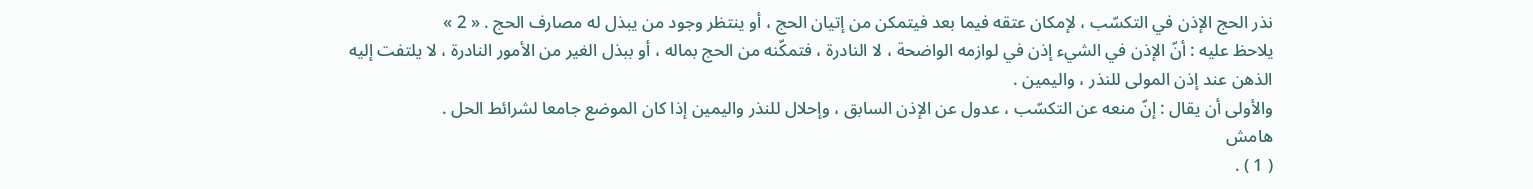نذر الحج الإذن في التكسّب ، لإمكان عتقه فيما بعد فيتمكن من إتيان الحج ، أو ينتظر وجود من يبذل له مصارف الحج . « 2 »
يلاحظ عليه : أنّ الإذن في الشيء إذن في لوازمه الواضحة ، لا النادرة ، فتمكّنه من الحج بماله ، أو ببذل الغير من الأمور النادرة ، لا يلتفت إليه الذهن عند إذن المولى للنذر ، واليمين .
والأولى أن يقال : إنّ منعه عن التكسّب ، عدول عن الإذن السابق ، وإحلال للنذر واليمين إذا كان الموضع جامعا لشرائط الحل .
هامش
( 1 ) .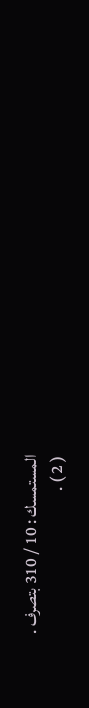المستمسك : 10 / 310 بتصرف .
( 2 ) .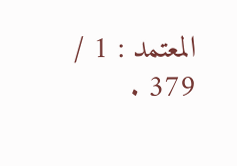المعتمد : 1 / 379 .